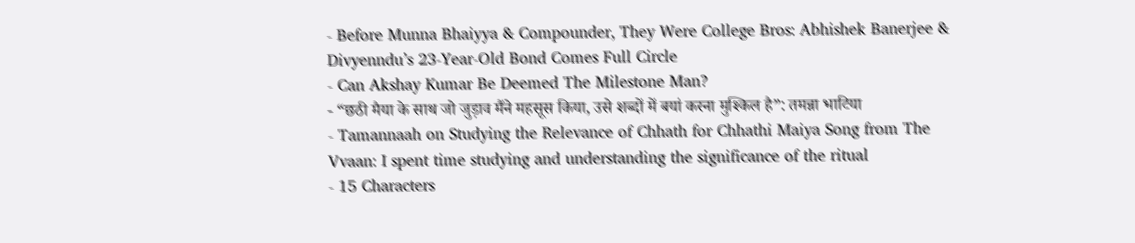- Before Munna Bhaiyya & Compounder, They Were College Bros: Abhishek Banerjee & Divyenndu’s 23-Year-Old Bond Comes Full Circle
- Can Akshay Kumar Be Deemed The Milestone Man?
- “छठी मैया के साथ जो जुड़ाव मैंने महसूस किया, उसे शब्दों में बयां करना मुश्किल है”: तमन्ना भाटिया
- Tamannaah on Studying the Relevance of Chhath for Chhathi Maiya Song from The Vvaan: I spent time studying and understanding the significance of the ritual
- 15 Characters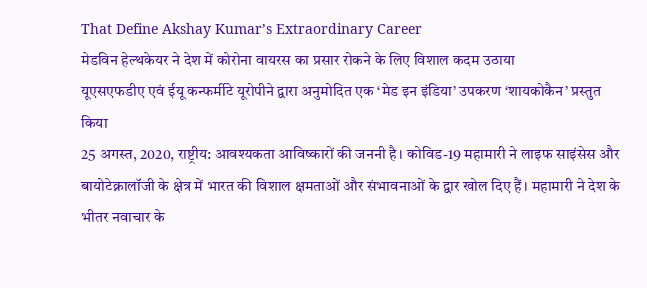That Define Akshay Kumar’s Extraordinary Career
मेडविन हेल्थकेयर ने देश में कोरोना वायरस का प्रसार रोकने के लिए विशाल कदम उठाया
यूएसएफडीए एवं ईयू कन्फर्मीटे यूरोपीने द्वारा अनुमोदित एक ‘मेड इन इंडिया’ उपकरण ‘शायकोकैन’ प्रस्तुत किया
25 अगस्त, 2020, राष्ट्रीय: आवश्यकता आविष्कारों की जननी है। कोविड-19 महामारी ने लाइफ साइंसेस और बायोटेक्नालॉजी के क्षेत्र में भारत की विशाल क्षमताओं और संभावनाओं के द्वार खोल दिए हैं। महामारी ने देश के भीतर नवाचार के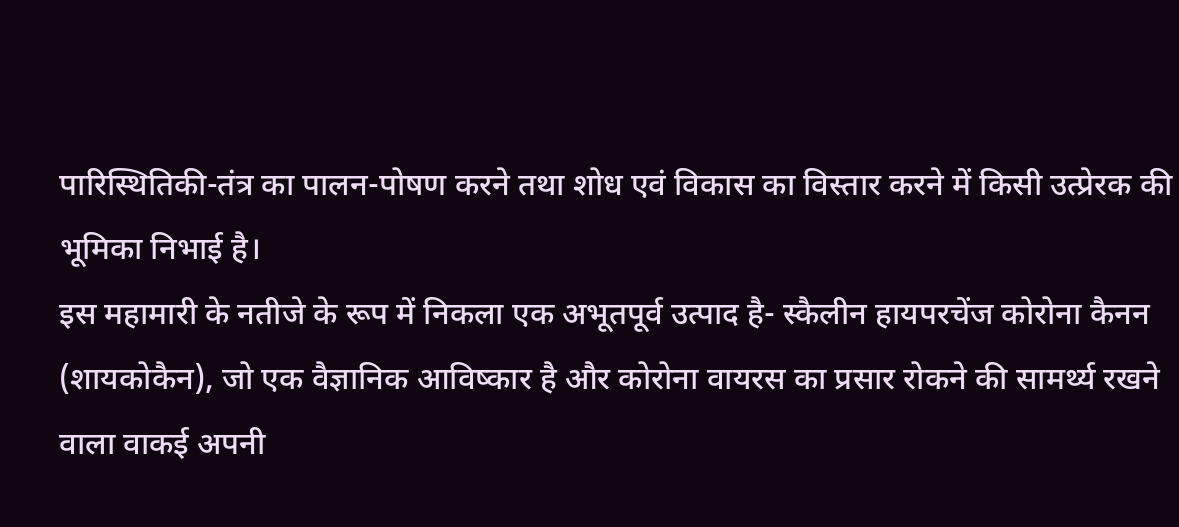पारिस्थितिकी-तंत्र का पालन-पोषण करने तथा शोध एवं विकास का विस्तार करने में किसी उत्प्रेरक की भूमिका निभाई है।
इस महामारी के नतीजे के रूप में निकला एक अभूतपूर्व उत्पाद है- स्कैलीन हायपरचेंज कोरोना कैनन (शायकोकैन), जो एक वैज्ञानिक आविष्कार है और कोरोना वायरस का प्रसार रोकने की सामर्थ्य रखने वाला वाकई अपनी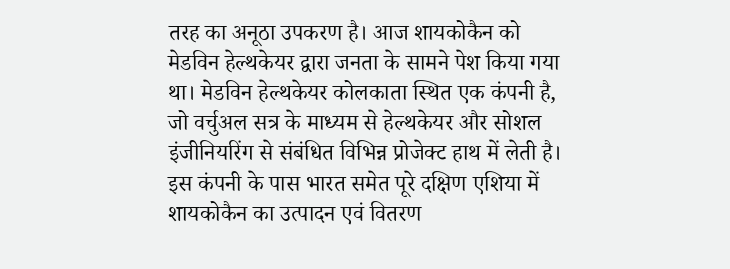तरह का अनूठा उपकरण है। आज शायकोकैन को मेडविन हेल्थकेयर द्वारा जनता के सामने पेश किया गया था। मेडविन हेल्थकेयर कोलकाता स्थित एक कंपनी है, जो वर्चुअल सत्र के माध्यम से हेल्थकेयर और सोशल इंजीनियरिंग से संबंधित विभिन्न प्रोजेक्ट हाथ में लेती है।
इस कंपनी के पास भारत समेत पूरे दक्षिण एशिया में शायकोकैन का उत्पादन एवं वितरण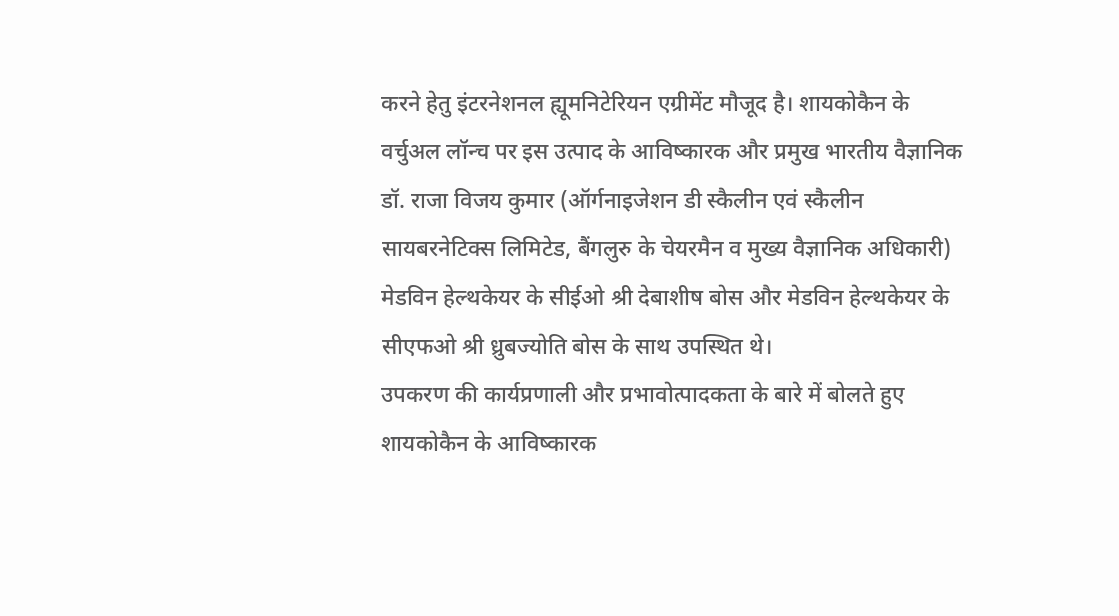करने हेतु इंटरनेशनल ह्यूमनिटेरियन एग्रीमेंट मौजूद है। शायकोकैन के वर्चुअल लॉन्च पर इस उत्पाद के आविष्कारक और प्रमुख भारतीय वैज्ञानिक डॉ. राजा विजय कुमार (ऑर्गनाइजेशन डी स्कैलीन एवं स्कैलीन सायबरनेटिक्स लिमिटेड, बैंगलुरु के चेयरमैन व मुख्य वैज्ञानिक अधिकारी) मेडविन हेल्थकेयर के सीईओ श्री देबाशीष बोस और मेडविन हेल्थकेयर के सीएफओ श्री ध्रुबज्योति बोस के साथ उपस्थित थे।
उपकरण की कार्यप्रणाली और प्रभावोत्पादकता के बारे में बोलते हुए शायकोकैन के आविष्कारक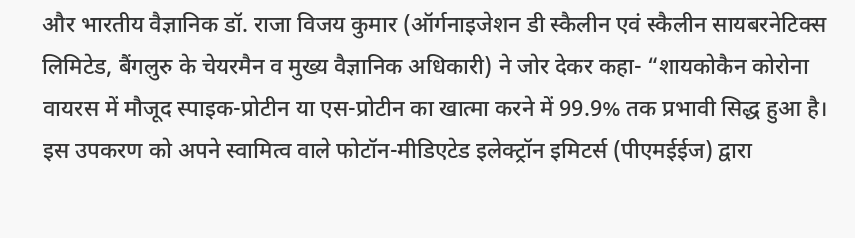और भारतीय वैज्ञानिक डॉ. राजा विजय कुमार (ऑर्गनाइजेशन डी स्कैलीन एवं स्कैलीन सायबरनेटिक्स लिमिटेड, बैंगलुरु के चेयरमैन व मुख्य वैज्ञानिक अधिकारी) ने जोर देकर कहा- “शायकोकैन कोरोना वायरस में मौजूद स्पाइक-प्रोटीन या एस-प्रोटीन का खात्मा करने में 99.9% तक प्रभावी सिद्ध हुआ है।
इस उपकरण को अपने स्वामित्व वाले फोटॉन-मीडिएटेड इलेक्ट्रॉन इमिटर्स (पीएमईईज) द्वारा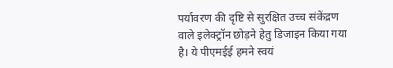पर्यावरण की दृष्टि से सुरक्षित उच्च संकेंद्रण वाले इलेक्ट्रॉन छोड़ने हेतु डिजाइन किया गया है। ये पीएमईई हमने स्वयं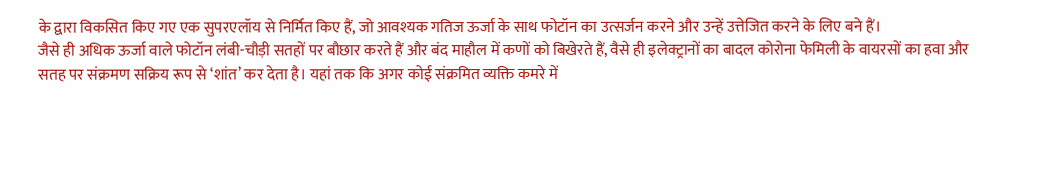के द्वारा विकसित किए गए एक सुपरएलॉय से निर्मित किए हैं, जो आवश्यक गतिज ऊर्जा के साथ फोटॉन का उत्सर्जन करने और उन्हें उत्तेजित करने के लिए बने हैं।
जैसे ही अधिक ऊर्जा वाले फोटॉन लंबी-चौड़ी सतहों पर बौछार करते हैं और बंद माहौल में कणों को बिखेरते हैं, वैसे ही इलेक्ट्रानों का बादल कोरोना फेमिली के वायरसों का हवा और सतह पर संक्रमण सक्रिय रूप से ‘शांत’ कर देता है। यहां तक कि अगर कोई संक्रमित व्यक्ति कमरे में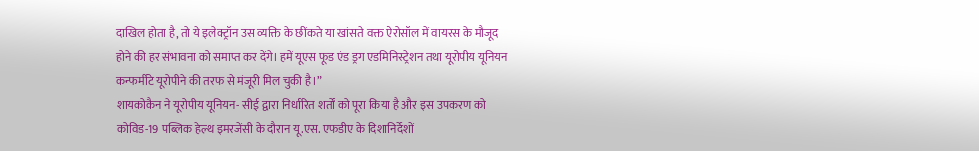दाखिल होता है, तो ये इलेक्ट्रॉन उस व्यक्ति के छींकते या खांसते वक्त ऐरोसॉल में वायरस के मौजूद होने की हर संभावना को समाप्त कर देंगे। हमें यूएस फूड एंड ड्रग एडमिनिस्ट्रेशन तथा यूरोपीय यूनियन कन्फर्मीटे यूरोपीने की तरफ से मंजूरी मिल चुकी है।”
शायकोकैन ने यूरोपीय यूनियन- सीई द्वारा निर्धारित शर्तों को पूरा किया है और इस उपकरण को कोविड-19 पब्लिक हेल्थ इमरजेंसी के दौरान यू.एस. एफडीए के दिशानिर्देशों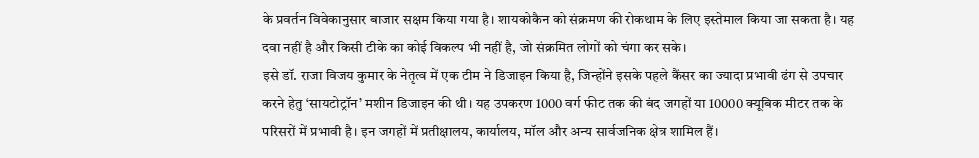के प्रवर्तन विवेकानुसार बाजार सक्षम किया गया है। शायकोकैन को संक्रमण की रोकथाम के लिए इस्तेमाल किया जा सकता है। यह दवा नहीं है और किसी टीके का कोई विकल्प भी नहीं है, जो संक्रमित लोगों को चंगा कर सके।
इसे डॉ. राजा विजय कुमार के नेतृत्व में एक टीम ने डिजाइन किया है, जिन्होंने इसके पहले कैंसर का ज्यादा प्रभावी ढंग से उपचार करने हेतु ‘सायटोट्रॉन’ मशीन डिजाइन की थी। यह उपकरण 1000 वर्ग फीट तक की बंद जगहों या 10000 क्यूबिक मीटर तक के परिसरों में प्रभावी है। इन जगहों में प्रतीक्षालय, कार्यालय, मॉल और अन्य सार्वजनिक क्षेत्र शामिल हैं।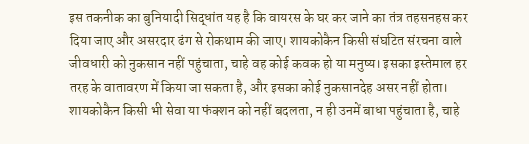इस तकनीक का बुनियादी सिद्धांत यह है कि वायरस के घर कर जाने का तंत्र तहसनहस कर दिया जाए और असरदार ढंग से रोकथाम की जाए। शायकोकैन किसी संघटित संरचना वाले जीवधारी को नुकसान नहीं पहुंचाता, चाहे वह कोई कवक हो या मनुष्य। इसका इस्तेमाल हर तरह के वातावरण में किया जा सकता है, और इसका कोई नुकसानदेह असर नहीं होता।
शायकोकैन किसी भी सेवा या फंक्शन को नहीं बदलता, न ही उनमें बाधा पहुंचाता है, चाहे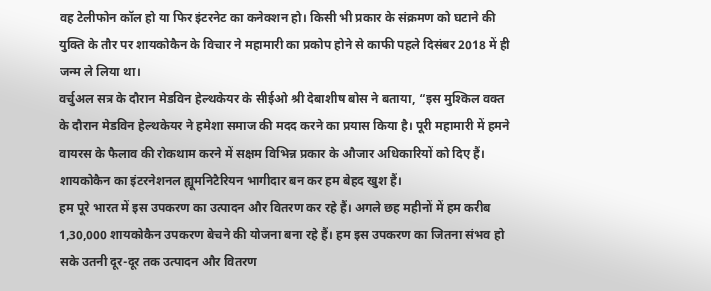वह टेलीफोन कॉल हो या फिर इंटरनेट का कनेक्शन हो। किसी भी प्रकार के संक्रमण को घटाने की युक्ति के तौर पर शायकोकैन के विचार ने महामारी का प्रकोप होने से काफी पहले दिसंबर 2018 में ही जन्म ले लिया था।
वर्चुअल सत्र के दौरान मेडविन हेल्थकेयर के सीईओ श्री देबाशीष बोस ने बताया, “इस मुश्किल वक्त के दौरान मेडविन हेल्थकेयर ने हमेशा समाज की मदद करने का प्रयास किया है। पूरी महामारी में हमने वायरस के फैलाव की रोकथाम करने में सक्षम विभिन्न प्रकार के औजार अधिकारियों को दिए हैं। शायकोकैन का इंटरनेशनल ह्यूमनिटैरियन भागीदार बन कर हम बेहद खुश हैं।
हम पूरे भारत में इस उपकरण का उत्पादन और वितरण कर रहे हैं। अगले छह महीनों में हम करीब 1,30,000 शायकोकैन उपकरण बेचने की योजना बना रहे हैं। हम इस उपकरण का जितना संभव हो सके उतनी दूर-दूर तक उत्पादन और वितरण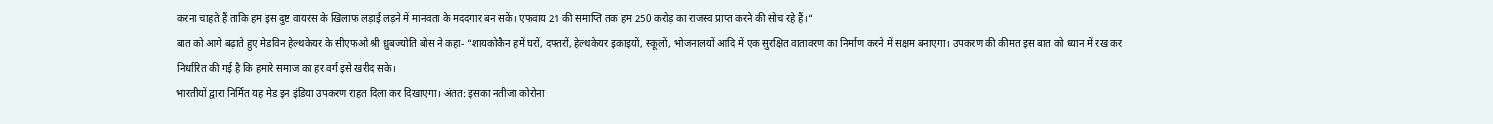करना चाहते हैं ताकि हम इस दुष्ट वायरस के खिलाफ लड़ाई लड़ने में मानवता के मददगार बन सकें। एफवाय 21 की समाप्ति तक हम 250 करोड़ का राजस्व प्राप्त करने की सोच रहे हैं।“
बात को आगे बढ़ाते हुए मेडविन हेल्थकेयर के सीएफओ श्री ध्रुबज्योति बोस ने कहा- “शायकोकैन हमें घरों, दफ्तरों, हेल्थकेयर इकाइयों, स्कूलों, भोजनालयों आदि में एक सुरक्षित वातावरण का निर्माण करने में सक्षम बनाएगा। उपकरण की कीमत इस बात को ध्यान में रख कर निर्धारित की गई है कि हमारे समाज का हर वर्ग इसे खरीद सके।
भारतीयों द्वारा निर्मित यह मेड इन इंडिया उपकरण राहत दिला कर दिखाएगा। अंतत: इसका नतीजा कोरोना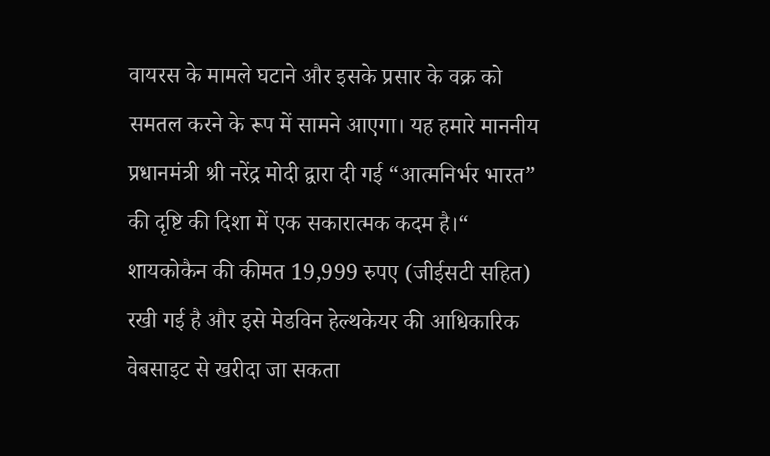वायरस के मामले घटाने और इसके प्रसार के वक्र को समतल करने के रूप में सामने आएगा। यह हमारे माननीय प्रधानमंत्री श्री नरेंद्र मोदी द्वारा दी गई “आत्मनिर्भर भारत” की दृष्टि की दिशा में एक सकारात्मक कदम है।“
शायकोकैन की कीमत 19,999 रुपए (जीईसटी सहित) रखी गई है और इसे मेडविन हेल्थकेयर की आधिकारिक वेबसाइट से खरीदा जा सकता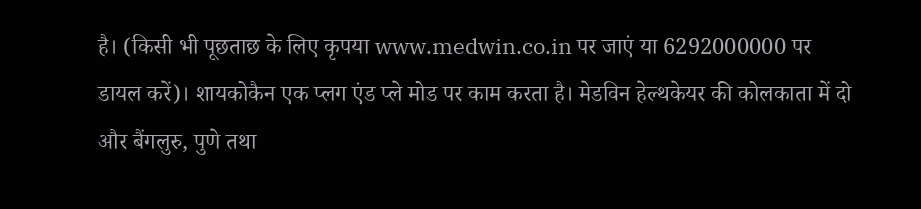है। (किसी भी पूछताछ के लिए कृपया www.medwin.co.in पर जाएं या 6292000000 पर डायल करें)। शायकोकैन एक प्लग एंड प्ले मोड पर काम करता है। मेडविन हेल्थकेयर की कोलकाता में दो और बैंगलुरु, पुणे तथा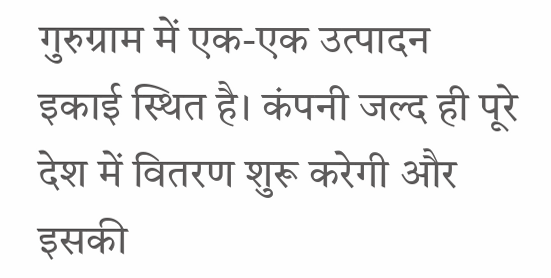गुरुग्राम में एक-एक उत्पादन इकाई स्थित है। कंपनी जल्द ही पूरे देश में वितरण शुरू करेगी और इसकी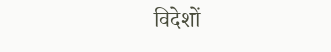विदेशों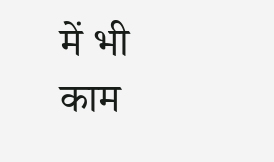में भी काम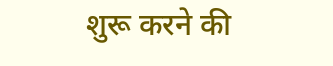शुरू करने की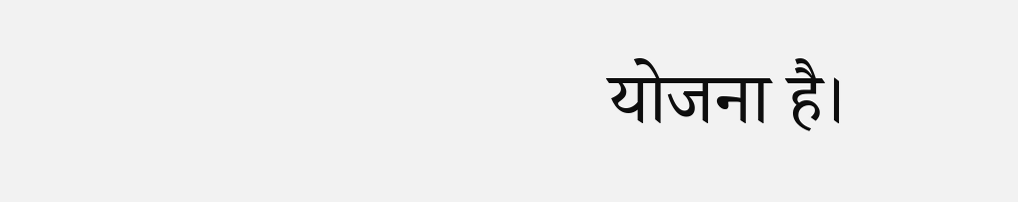योजना है।